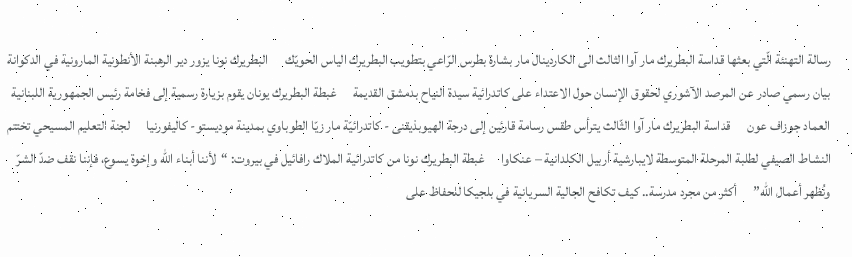رسالة التهنئة الّتي بعثها قداسة البطريرك مار آوا الثالث الى الكاردينال مار بشارة بطرس الرّاعي بتطويب البطريرك الياس الحويّك      البطريرك نونا يزور دير الرهبنة الأنطونية المارونية في الدكوانة      بيان رسمي صادر عن المرصد الآشوري لحقوق الإنسان حول الاعتداء على كاتدرائية سيدة النياح بدمشق القديمة      غبطة البطريرك يونان يقوم بزيارة رسمية إلى فخامة رئيس الجمهورية اللبنانية العماد جوزاف عون      قداسة البطريرك مار آوا الثّالث يترأس طقس رسامة قارئين إلى درجة الهيوبذيقنى - كاتدرائيّة مار زيّا الطوباوي بمدينة موديستو- كاليفورنيا      لجنة التعليم المسيحي تختتم النشاط الصيفي لطلبة المرحلة المتوسطة لايبارشية أربيل الكلدانية – عنكاوا      غبطة البطريرك نونا من كاتدرائية الملاك رافائيل في بيروت: “لأننا أبناء الله وإخوة يسوع، فإننا نقف ضدّ الشرّ ونُظهر أعمال الله”      أكثر من مجرد مدرسة.. كيف تكافح الجالية السريانية في بلجيكا للحفاظ على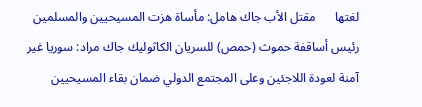لغتها      مقتل الأب جاك هامل: مأساة هزت المسيحيين والمسلمين      رئيس أساقفة حموث (حمص) للسريان الكاثوليك جاك مراد: سوريا غير آمنة لعودة اللاجئين وعلى المجتمع الدولي ضمان بقاء المسيحيين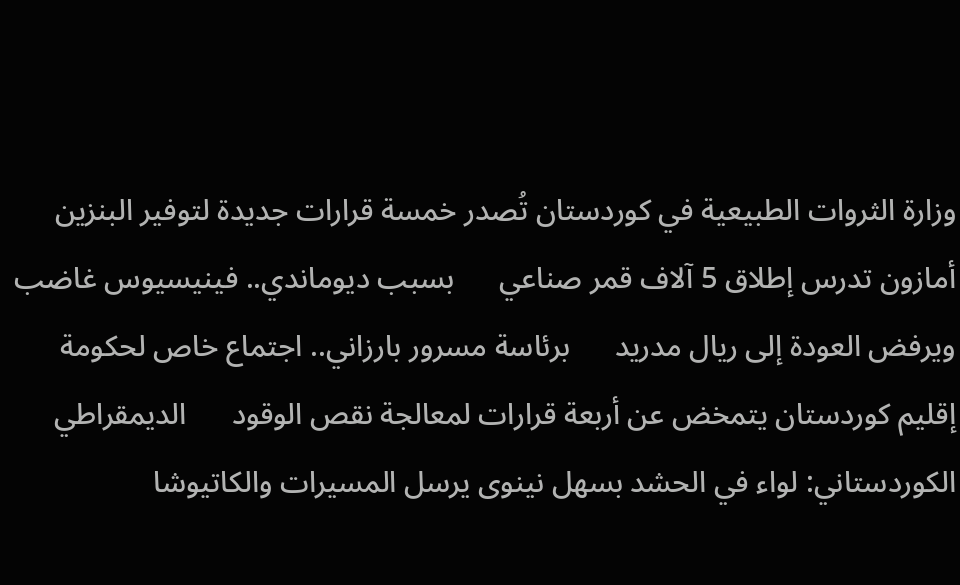وزارة الثروات الطبيعية في كوردستان تُصدر خمسة قرارات جديدة لتوفير البنزين      أمازون تدرس إطلاق 5 آلاف قمر صناعي      بسبب ديوماندي.. فينيسيوس غاضب ويرفض العودة إلى ريال مدريد      برئاسة مسرور بارزاني.. اجتماع خاص لحكومة إقليم كوردستان يتمخض عن أربعة قرارات لمعالجة نقص الوقود      الديمقراطي الكوردستاني: لواء في الحشد بسهل نينوى يرسل المسيرات والكاتيوشا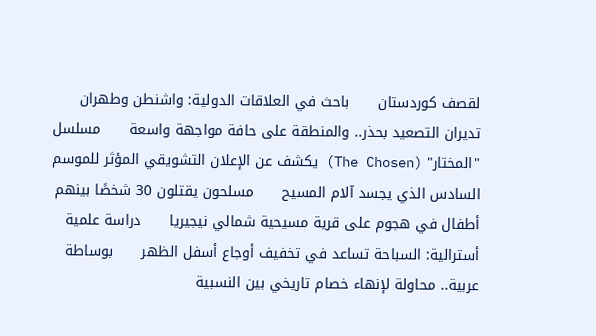لقصف كوردستان      باحث في العلاقات الدولية: واشنطن وطهران تديران التصعيد بحذر.. والمنطقة على حافة مواجهة واسعة      مسلسل "المختار" (The Chosen) يكشف عن الإعلان التشويقي المؤثر للموسم السادس الذي يجسد آلام المسيح      مسلحون يقتلون 30 شخصًا بينهم أطفال في هجوم على قرية مسيحية شمالي نيجيريا      دراسة علمية أسترالية: السباحة تساعد في تخفيف أوجاع أسفل الظهر      بوساطة عربية.. محاولة لإنهاء خصام تاريخي بين النسبية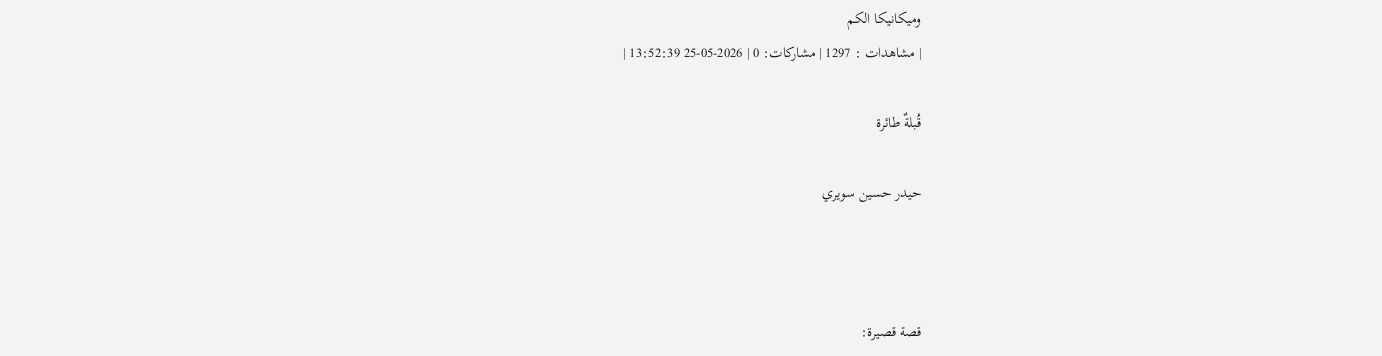وميكانيكا الكم
| مشاهدات : 1297 | مشاركات: 0 | 2026-05-25 13:52:39 |

قُبلةٌ طائرة

حيدر حسين سويري



قصة قصيرة: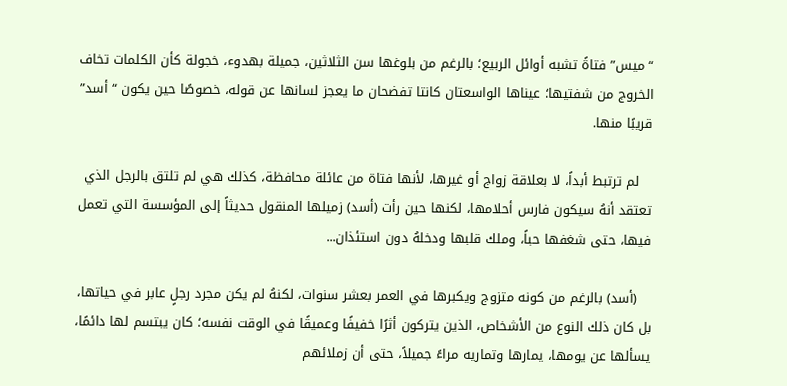“ميس” فتاةً تشبه أوائل الربيع؛ بالرغم من بلوغها سن الثلاثين، جميلة بهدوء، خجولة كأن الكلمات تخاف الخروج من شفتيها؛ عيناها الواسعتان كانتا تفضحان ما يعجز لسانها عن قوله، خصوصًا حين يكون “أسد” قريبًا منها.

   لم ترتبط أبداً، لا بعلاقة زواج أو غيرها، لأنها فتاة من عائلة محافظة، كذلك هي لم تلتق بالرجل الذي تعتقد أنهُ سيكون فارس أحلامها، لكنها حين رأت (أسد) زميلها المنقول حديثاً إلى المؤسسة التي تعمل فيها، حتى شغفها حباً، وملك قلبها ودخلهُ دون استئذان...

   (أسد) بالرغم من كونه متزوج ويكبرها في العمر بعشر سنوات، لكنهُ لم يكن مجرد رجلٍ عابر في حياتها، بل كان ذلك النوع من الأشخاص، الذين يتركون أثرًا خفيفًا وعميقًا في الوقت نفسه؛ كان يبتسم لها دائمًا، يسألها عن يومها، يمارها وتماريه مراءً جميلاً، حتى أن زملائهم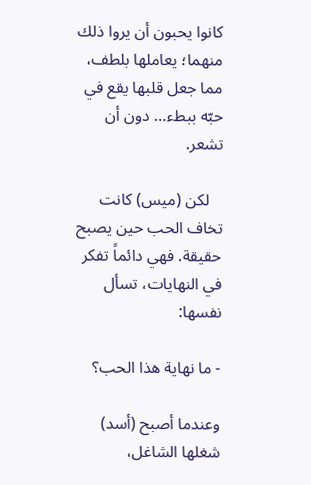كانوا يحبون أن يروا ذلك منهما؛ يعاملها بلطف، مما جعل قلبها يقع في حبّه ببطء… دون أن تشعر.

   لكن (ميس) كانت تخاف الحب حين يصبح حقيقة. فهي دائماً تفكر في النهايات، تسأل نفسها:

- ما نهاية هذا الحب؟

وعندما أصبح (أسد) شغلها الشاغل،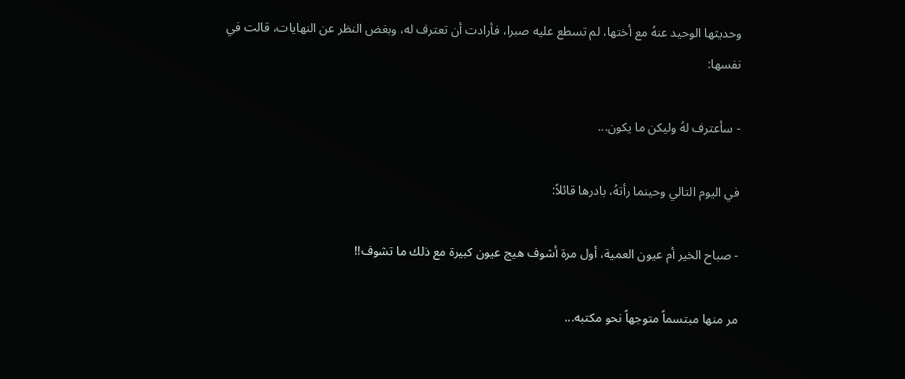وحديثها الوحيد عنهُ مع أختها، لم تسطع عليه صبرا، فأرادت أن تعترف له، وبغض النظر عن النهايات، قالت في نفسها:

- سأعترف لهُ وليكن ما يكون...

في اليوم التالي وحينما رأتهُ، بادرها قائلاً:

- صباح الخير أم عيون العمية، أول مرة أشوف هيج عيون كبيرة مع ذلك ما تشوف!!

مر منها مبتسماً متوجهاً نحو مكتبه...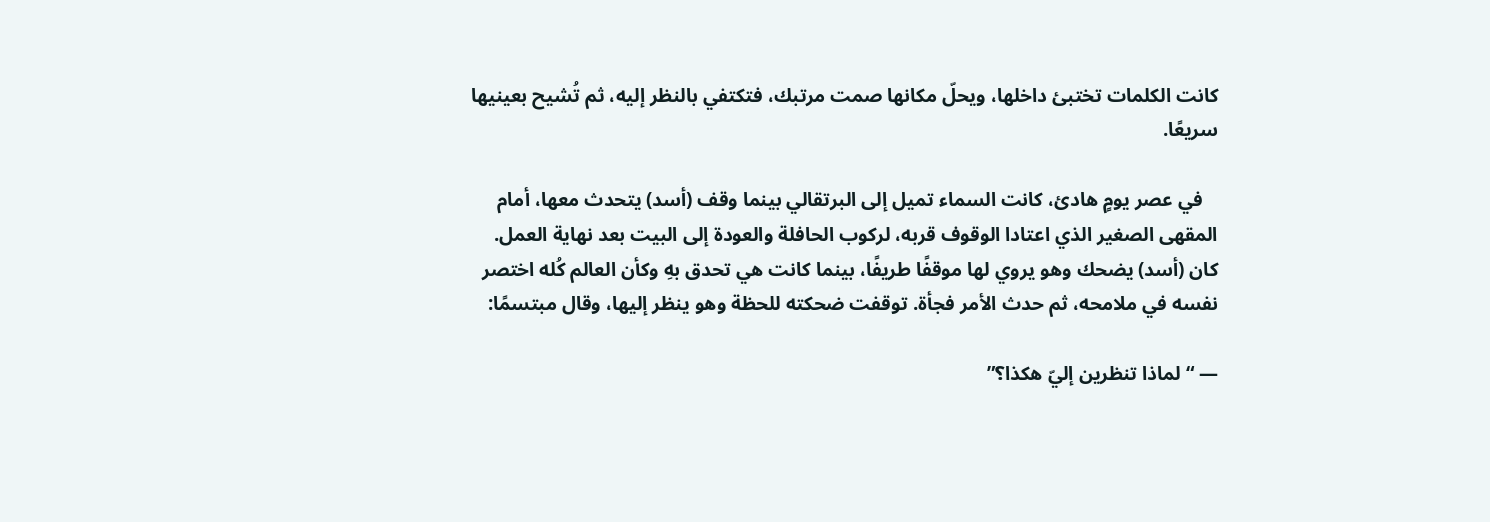كانت الكلمات تختبئ داخلها، ويحلّ مكانها صمت مرتبك، فتكتفي بالنظر إليه، ثم تُشيح بعينيها سريعًا.

   في عصر يومٍ هادئ، كانت السماء تميل إلى البرتقالي بينما وقف (أسد) يتحدث معها، أمام المقهى الصغير الذي اعتادا الوقوف قربه، لركوب الحافلة والعودة إلى البيت بعد نهاية العمل. كان (أسد) يضحك وهو يروي لها موقفًا طريفًا، بينما كانت هي تحدق بهِ وكأن العالم كُله اختصر نفسه في ملامحه، ثم حدث الأمر فجأة. توقفت ضحكته للحظة وهو ينظر إليها، وقال مبتسمًا:

— “لماذا تنظرين إليّ هكذا؟”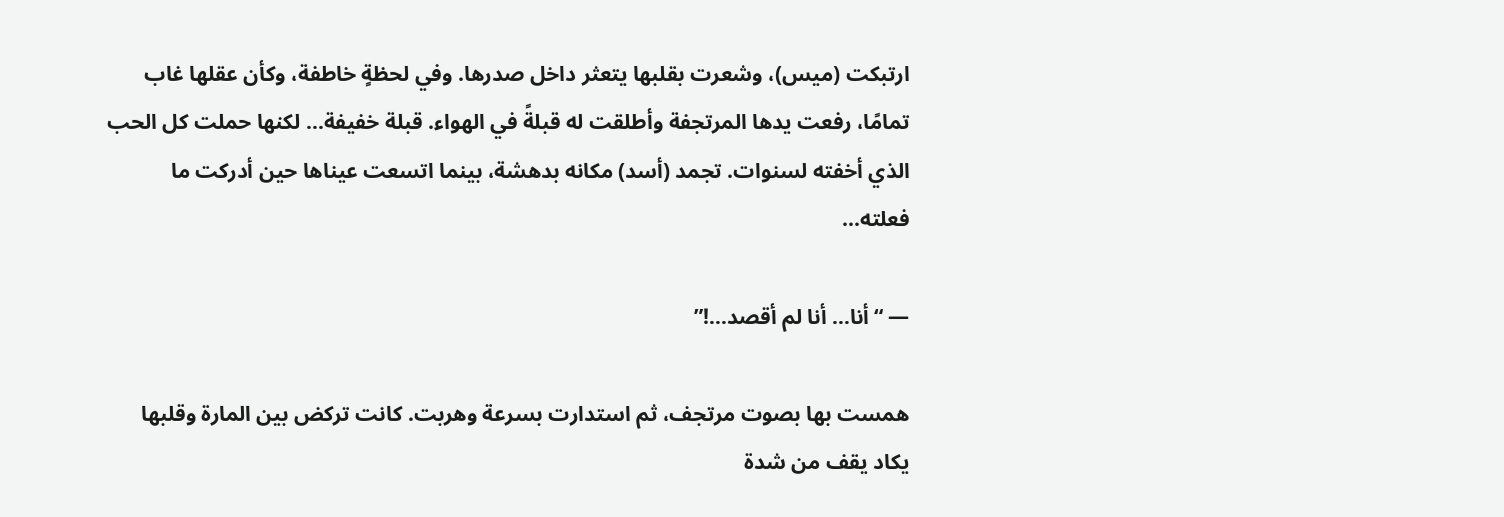ارتبكت (ميس)، وشعرت بقلبها يتعثر داخل صدرها. وفي لحظةٍ خاطفة، وكأن عقلها غاب تمامًا، رفعت يدها المرتجفة وأطلقت له قبلةً في الهواء. قبلة خفيفة… لكنها حملت كل الحب الذي أخفته لسنوات. تجمد (أسد) مكانه بدهشة، بينما اتسعت عيناها حين أدركت ما فعلته...

— “أنا… أنا لم أقصد…!”

همست بها بصوت مرتجف، ثم استدارت بسرعة وهربت. كانت تركض بين المارة وقلبها يكاد يقف من شدة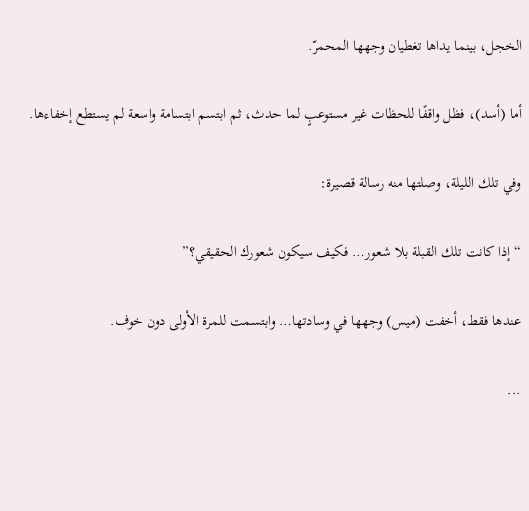الخجل، بينما يداها تغطيان وجهها المحمرّ.

أما (أسد)، فظل واقفًا للحظات غير مستوعبٍ لما حدث، ثم ابتسم ابتسامة واسعة لم يستطع إخفاءها.

وفي تلك الليلة، وصلتها منه رسالة قصيرة:

“إذا كانت تلك القبلة بلا شعور… فكيف سيكون شعورك الحقيقي؟”

عندها فقط، أخفت (ميس) وجهها في وسادتها… وابتسمت للمرة الأولى دون خوف.

...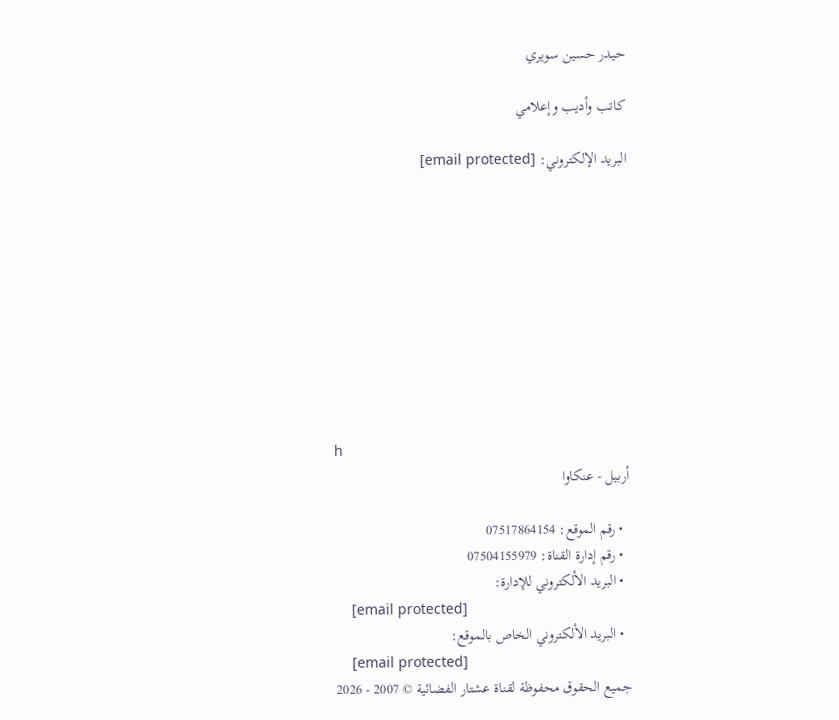حيدر حسين سويري

كاتب وأديب وإعلامي

البريد الإلكتروني: [email protected]










h
أربيل - عنكاوا

  • رقم الموقع: 07517864154
  • رقم إدارة القناة: 07504155979
  • البريد الألكتروني للإدارة:
    [email protected]
  • البريد الألكتروني الخاص بالموقع:
    [email protected]
جميع الحقوق محفوظة لقناة عشتار الفضائية © 2007 - 2026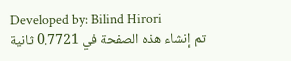Developed by: Bilind Hirori
تم إنشاء هذه الصفحة في 0.7721 ثانية